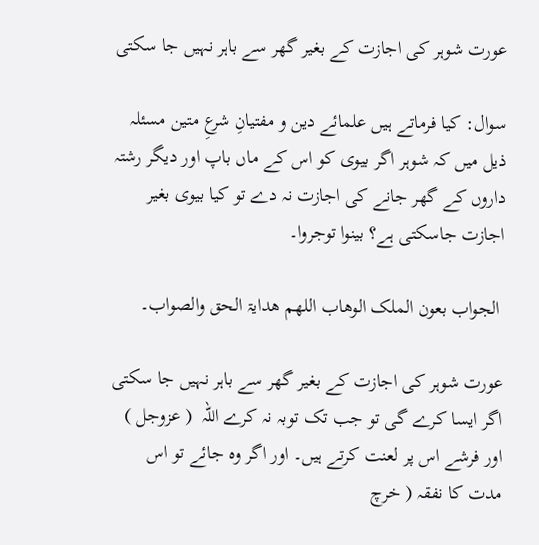عورت شوہر کی اجازت کے بغیر گھر سے باہر نہیں جا سکتی

سوال: کیا فرماتے ہیں علمائے دین و مفتیانِ شرعِ متین مسئلہ ذیل میں کہ شوہر اگر بیوی کو اس کے ماں باپ اور دیگر رشتہ داروں کے گھر جانے کی اجازت نہ دے تو کیا بیوی بغیر اجازت جاسکتی ہے؟ بینوا توجروا۔

 الجواب بعون الملک الوھاب اللھم ھدایۃ الحق والصواب۔

عورت شوہر کی اجازت کے بغیر گھر سے باہر نہیں جا سکتی اگر ایسا کرے گی تو جب تک توبہ نہ کرے اللہ  ( عزوجل ) اور فرشے اس پر لعنت کرتے ہیں۔ اور اگر وہ جائے تو اس مدت کا نفقہ ( خرچ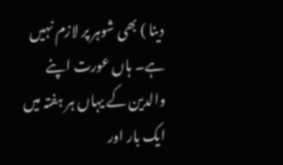دینا ) بھی شوہر پر لازم نہیں ہے۔ ہاں عورت اپنے والدین کے یہاں ہر ہفتہ میں ایک بار اور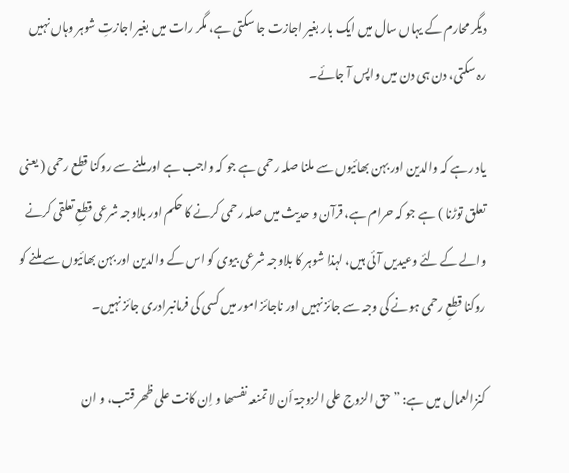دیگر محارم کے یہاں سال میں ایک بار بغیر اجازت جا سکتی ہے، مگر رات میں بغیر اجازتِ شوہر وہاں نہیں رہ سکتی، دن ہی دن میں واپس آ جائے۔

یاد رہے کہ والدین اور بہن بھائیوں سے ملنا صلہ رحمی ہے جو کہ واجب ہے اور ملنے سے روکنا قطع رحمی ( یعنی تعلق توڑنا ) ہے جو کہ حرام ہے، قرآن و حدیث میں صلہ رحمی کرنے کا حکم اور بلاوجہ شرعی قطعِ تعلقی کرنے والے کے لئے وعیدیں آئی ہیں، لہذا شوہر کا بلاوجہ شرعی بیوی کو اس کے والدین اور بہن بھائیوں سے ملنے کو روکنا قطعِ رحمی ہونے کی وجہ سے جائز نہیں اور ناجائز امور میں کسی کی فرمانبرادری جائز نہیں۔

کنزالعمال میں ہے: ” حق الزوج علی الزوجۃ أن لا تمنعہ نفسھا و اِن کانت علی ظھر قتب، و ان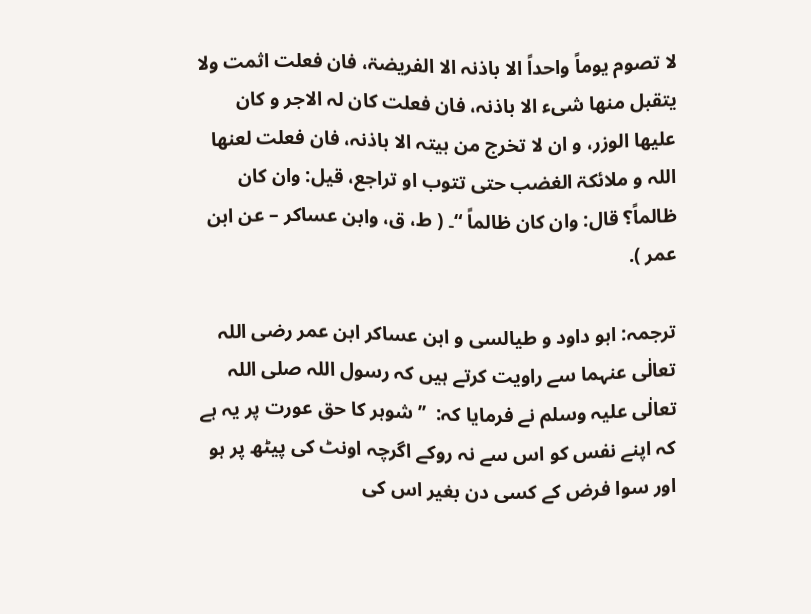لا تصوم یوماً واحداً الا باذنہ الا الفریضۃ، فان فعلت اثمت ولا یتقبل منھا شیء الا باذنہ، فان فعلت کان لہ الاجر و کان علیھا الوزر، و ان لا تخرج من بیتہ الا باذنہ، فان فعلت لعنھا اللہ و ملائکۃ الغضب حتی تتوب او تراجع، قیل: وان کان ظالماً؟ قال: وان کان ظالماً “۔ ( ط، ق، وابن عساکر – عن ابن عمر ).

ترجمہ: ابو داود و طیالسی و ابن عساکر ابن عمر رضی اللہ  تعالٰی عنہما سے راویت کرتے ہیں کہ رسول اللہ صلی اللہ تعالٰی علیہ وسلم نے فرمایا کہ:  ’’ شوہر کا حق عورت پر یہ ہے کہ اپنے نفس کو اس سے نہ روکے اگرچہ اونٹ کی پیٹھ پر ہو اور سوا فرض کے کسی دن بغیر اس کی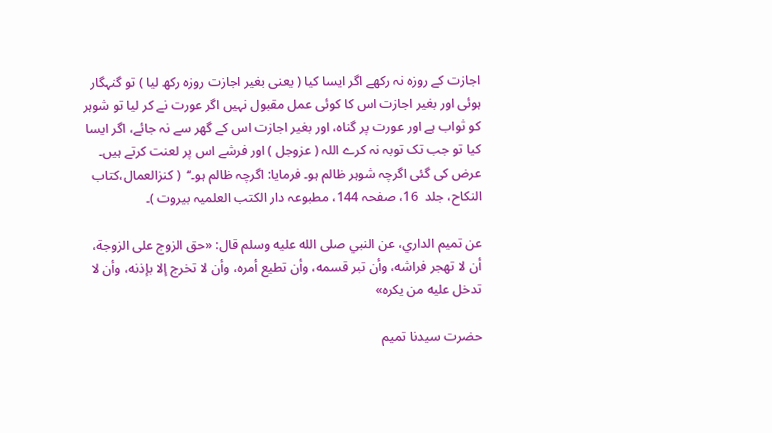اجازت کے روزہ نہ رکھے اگر ایسا کیا ( یعنی بغیر اجازت روزہ رکھ لیا ) تو گنہگار ہوئی اور بغیر اجازت اس کا کوئی عمل مقبول نہیں اگر عورت نے کر لیا تو شوہر کو ثواب ہے اور عورت پر گناہ، اور بغیر اجازت اس کے گھر سے نہ جائے، اگر ایسا کیا تو جب تک توبہ نہ کرے اللہ ( عزوجل ) اور فرشے اس پر لعنت کرتے ہیں۔ عرض کی گئی اگرچہ شوہر ظالم ہو۔ فرمایا: اگرچہ ظالم ہو۔‘‘  ( کنزالعمال،کتاب النکاح، جلد  16، صفحہ 144، مطبوعہ دار الکتب العلمیہ بیروت )۔

عن تميم الداري، عن النبي صلى الله عليه وسلم قال: «حق الزوج على الزوجة، أن لا تهجر فراشه، وأن تبر قسمه، وأن تطيع أمره، وأن لا تخرج إلا بإذنه، وأن لا تدخل عليه من يكره»

حضرت سیدنا تمیم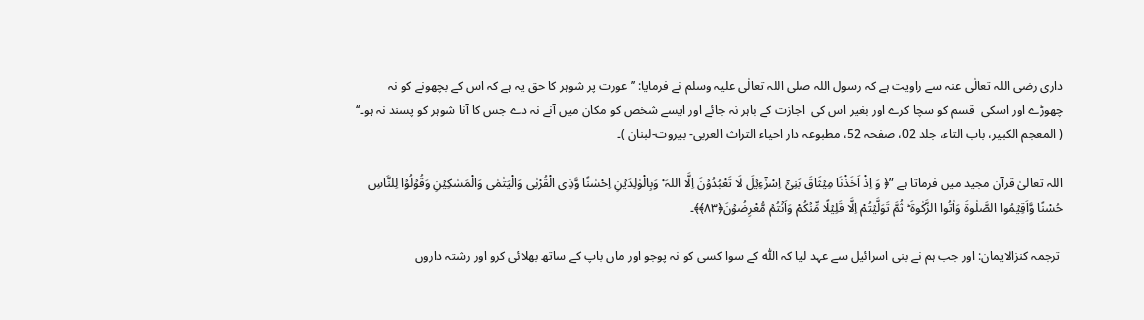داری رضی اللہ تعالٰی عنہ سے راویت ہے کہ رسول اللہ صلی اللہ تعالٰی علیہ وسلم نے فرمایا: ’’ عورت پر شوہر کا حق یہ ہے کہ اس کے بچھونے کو نہ چھوڑے اور اسکی  قسم کو سچا کرے اور بغیر اس کی  اجازت کے باہر نہ جائے اور ایسے شخص کو مکان میں آنے نہ دے جس کا آنا شوہر کو پسند نہ ہو۔‘‘ ( المعجم الکبیر، باب التاء، جلد 02، صفحہ 52، مطبوعہ دار احیاء التراث العربی- بیروت-لبنان )۔

اللہ تعالیٰ قرآن مجید میں فرماتا ہے ”﴿ وَ اِذْ اَخَذْنَا مِیۡثَاقَ بَنِیۡۤ اِسْرٰٓءِیۡلَ لَا تَعْبُدُوۡنَ اِلَّا اللہَ ۟ وَبِالْوٰلِدَیۡنِ اِحْسٰنًا وَّذِی الْقُرْبٰی وَالْیَتٰمٰی وَالْمَسٰکِیۡنِ وَقُوۡلُوۡا لِلنَّاسِ حُسْنًا وَّاَقِیۡمُوا الصَّلٰوۃَ وَاٰتُوا الزَّکٰوۃَ ؕ ثُمَّ تَوَلَّیۡتُمْ اِلَّا قَلِیۡلًا مِّنۡکُمْ وَاَنۡتُمۡ مُّعْرِضُوۡنَ﴿۸۳﴾﴾۔

 ترجمہ کنزالایمان: اور جب ہم نے بنی اسرائیل سے عہد لیا کہ اللّٰہ کے سوا کسی کو نہ پوجو اور ماں باپ کے ساتھ بھلائی کرو اور رشتہ داروں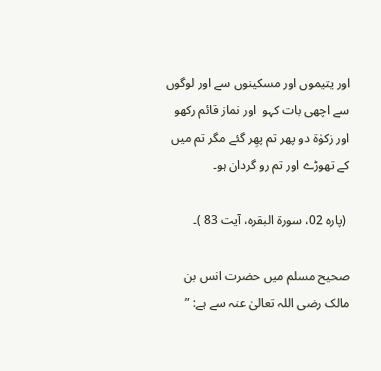اور یتیموں اور مسکینوں سے اور لوگوں سے اچھی بات کہو  اور نماز قائم رکھو اور زکوٰۃ دو پھر تم پھِر گئے مگر تم میں کے تھوڑے اور تم رو گردان ہو۔

 (پارہ 02، سورۃ البقرہ، آیت 83 )۔

صحیح مسلم میں حضرت انس بن مالک رضی اللہ تعالیٰ عنہ سے ہے: ”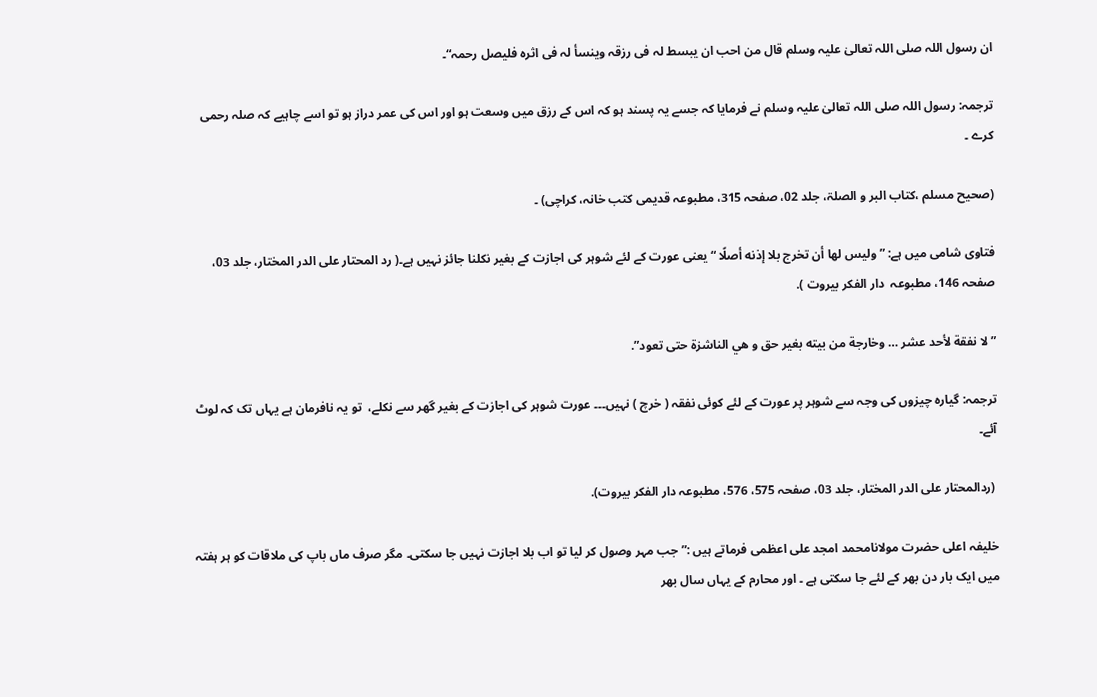ان رسول اللہ صلی اللہ تعالیٰ علیہ وسلم قال من احب ان یبسط لہ فی رزقہ وینسأ لہ فی اثرہ فلیصل رحمہ“۔

ترجمہ: رسول اللہ صلی اللہ تعالیٰ علیہ وسلم نے فرمایا کہ جسے یہ پسند ہو کہ اس کے رزق میں وسعت ہو اور اس کی عمر دراز ہو تو اسے چاہیے کہ صلہ رحمی کرے ۔

(صحیح مسلم ،کتاب البر و الصلۃ، جلد 02، صفحہ 315، مطبوعہ قدیمی کتب خانہ، کراچی) ۔

فتاوی شامی میں ہے: ” ولیس لها أن تخرج بلا إذنه أصلًا “ یعنی عورت کے لئے شوہر کی اجازت کے بغیر نکلنا جائز نہیں ہے۔( رد المحتار علی الدر المختار، جلد 03، صفحہ 146، مطبوعہ  دار الفکر بیروت ).

” لا نفقة لأحد عشر … وخارجة من بیته بغیر حق و هي الناشزة حتی تعود”.

ترجمہ: گیارہ چیزوں کی وجہ سے شوہر پر عورت کے لئے کوئی نفقہ ( خرچ ) نہیں۔۔۔ عورت شوہر کی اجازت کے بغیر گھر سے نکلے،  تو یہ نافرمان ہے یہاں تک کہ لوٹ آئے۔

 (ردالمحتار علی الدر المختار، جلد 03، صفحہ 575، 576، مطبوعہ دار الفکر بیروت).

خلیفہ اعلی حضرت مولانامحمد امجد علی اعظمی فرماتے ہیں :” جب مہر وصول کر لیا تو اب بلا اجازت نہیں جا سکتی۔ مگر صرف ماں باپ کی ملاقات کو ہر ہفتہ میں ایک بار دن بھر کے لئے جا سکتی ہے ۔ اور محارم کے یہاں سال بھر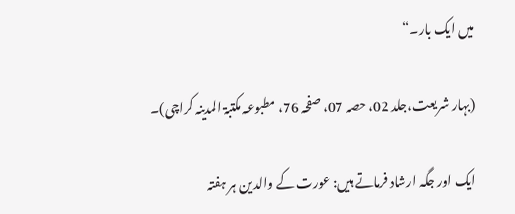میں ایک بار۔“

(بہار شریعت،جلد 02، حصہ 07، صفحہ 76، مطبوعہ مکتبۃ المدینہ کراچی)۔

ایک اور جگہ ارشاد فرماتے ہیں: عورت کے والدین ہر ہفتہ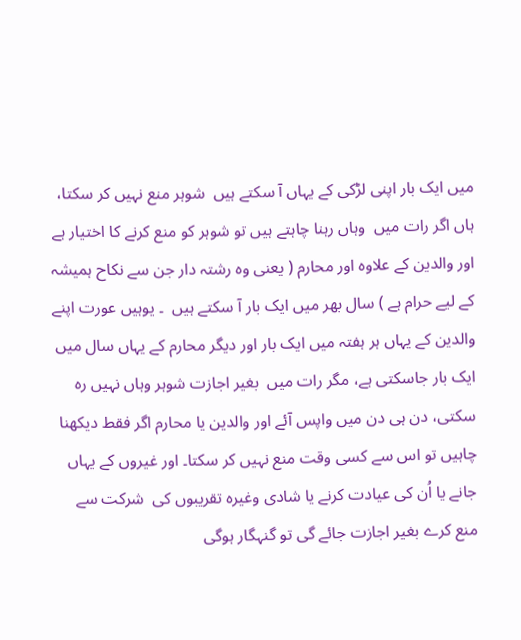میں ایک بار اپنی لڑکی کے یہاں آ سکتے ہیں  شوہر منع نہیں کر سکتا، ہاں اگر رات میں  وہاں رہنا چاہتے ہیں تو شوہر کو منع کرنے کا اختیار ہے اور والدین کے علاوہ اور محارم ( یعنی وہ رشتہ دار جن سے نکاح ہمیشہ کے لیے حرام ہے ) سال بھر میں ایک بار آ سکتے ہیں  ۔ یوہیں عورت اپنے والدین کے یہاں ہر ہفتہ میں ایک بار اور دیگر محارم کے یہاں سال میں ایک بار جاسکتی ہے، مگر رات میں  بغیر اجازت شوہر وہاں نہیں رہ سکتی، دن ہی دن میں واپس آئے اور والدین یا محارم اگر فقط دیکھنا چاہیں تو اس سے کسی وقت منع نہیں کر سکتا۔ اور غیروں کے یہاں جانے یا اُن کی عیادت کرنے یا شادی وغیرہ تقریبوں کی  شرکت سے منع کرے بغیر اجازت جائے گی تو گنہگار ہوگی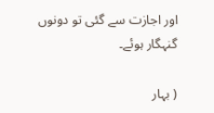اور اجازت سے گئی تو دونوں  گنہگار ہوئے۔

( بہار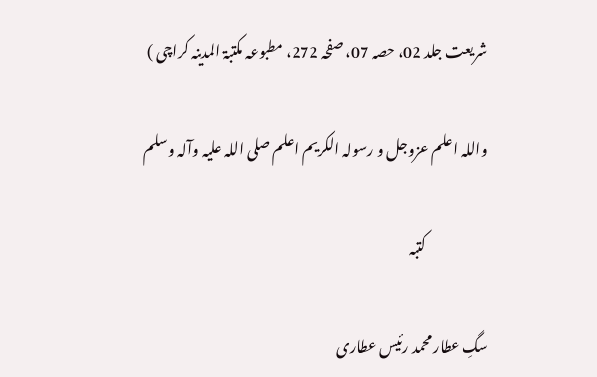شریعت جلد 02، حصہ 07، صفحہ 272، مطبوعہ مکتبۃ المدینہ کراچی )

واللہ اعلم عزوجل و رسولہ الکریم اعلم صلی اللہ علیہ وآلہ وسلم

                     کتبہ

سگِ عطار محمد رئیس عطاری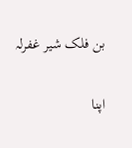بن فلک شیر غفرلہ

اپنا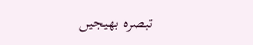تبصرہ بھیجیں